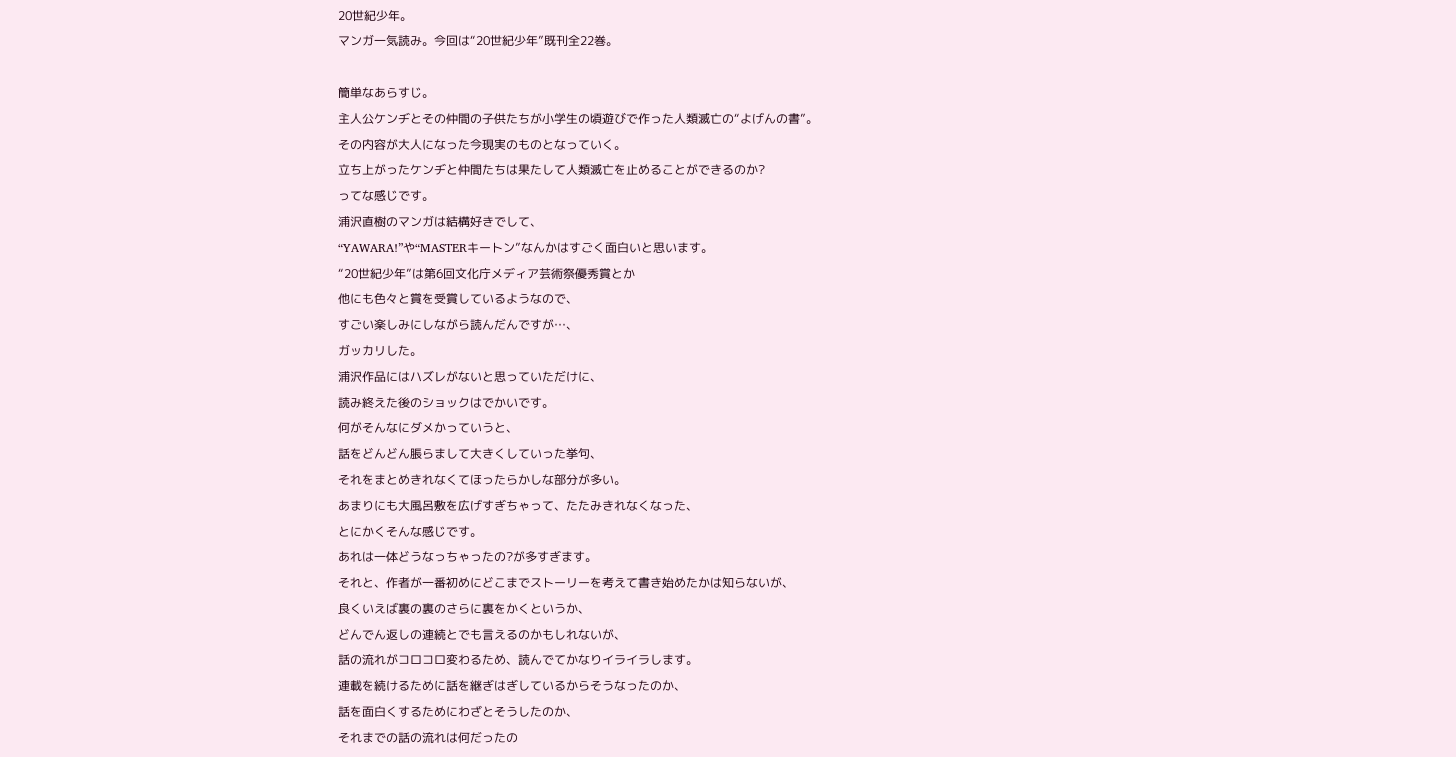20世紀少年。
マンガ一気読み。今回は“20世紀少年”既刊全22巻。

簡単なあらすじ。
主人公ケンヂとその仲間の子供たちが小学生の頃遊びで作った人類滅亡の“よげんの書”。
その内容が大人になった今現実のものとなっていく。
立ち上がったケンヂと仲間たちは果たして人類滅亡を止めることができるのか?
ってな感じです。
浦沢直樹のマンガは結構好きでして、
“YAWARA!”や“MASTERキートン”なんかはすごく面白いと思います。
“20世紀少年”は第6回文化庁メディア芸術祭優秀賞とか
他にも色々と賞を受賞しているようなので、
すごい楽しみにしながら読んだんですが…、
ガッカリした。
浦沢作品にはハズレがないと思っていただけに、
読み終えた後のショックはでかいです。
何がそんなにダメかっていうと、
話をどんどん脹らまして大きくしていった挙句、
それをまとめきれなくてほったらかしな部分が多い。
あまりにも大風呂敷を広げすぎちゃって、たたみきれなくなった、
とにかくそんな感じです。
あれは一体どうなっちゃったの?が多すぎます。
それと、作者が一番初めにどこまでストーリーを考えて書き始めたかは知らないが、
良くいえば裏の裏のさらに裏をかくというか、
どんでん返しの連続とでも言えるのかもしれないが、
話の流れがコロコロ変わるため、読んでてかなりイライラします。
連載を続けるために話を継ぎはぎしているからそうなったのか、
話を面白くするためにわざとそうしたのか、
それまでの話の流れは何だったの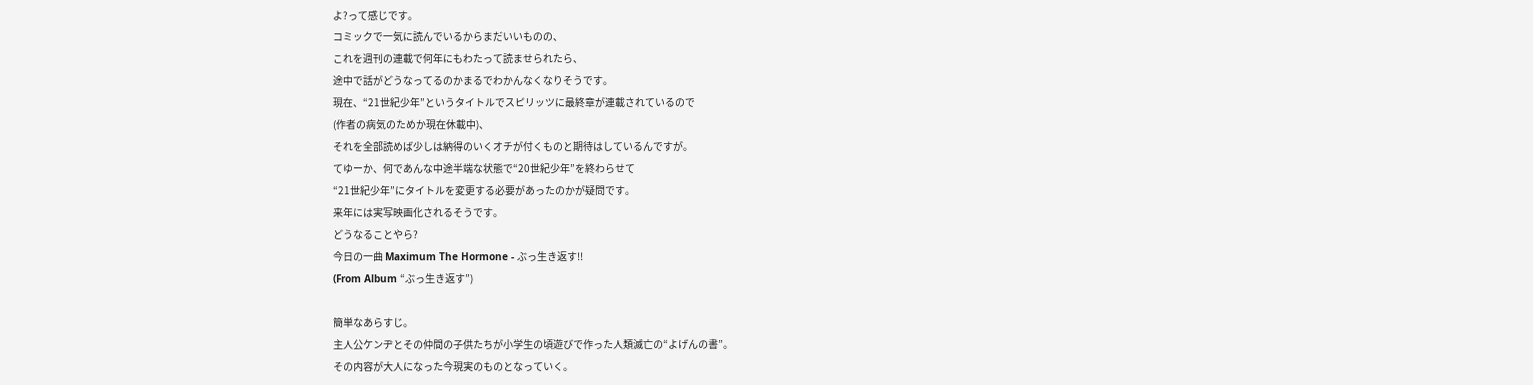よ?って感じです。
コミックで一気に読んでいるからまだいいものの、
これを週刊の連載で何年にもわたって読ませられたら、
途中で話がどうなってるのかまるでわかんなくなりそうです。
現在、“21世紀少年”というタイトルでスピリッツに最終章が連載されているので
(作者の病気のためか現在休載中)、
それを全部読めば少しは納得のいくオチが付くものと期待はしているんですが。
てゆーか、何であんな中途半端な状態で“20世紀少年”を終わらせて
“21世紀少年”にタイトルを変更する必要があったのかが疑問です。
来年には実写映画化されるそうです。
どうなることやら?
今日の一曲 Maximum The Hormone - ぶっ生き返す!!
(From Album “ぶっ生き返す”)

簡単なあらすじ。
主人公ケンヂとその仲間の子供たちが小学生の頃遊びで作った人類滅亡の“よげんの書”。
その内容が大人になった今現実のものとなっていく。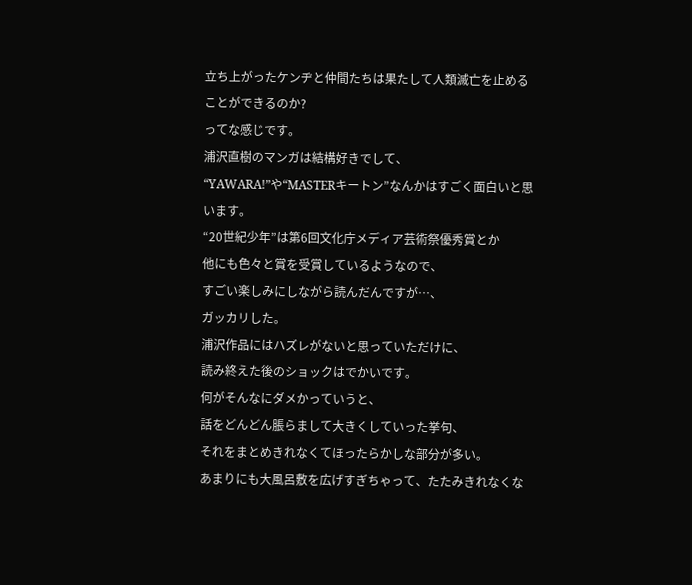立ち上がったケンヂと仲間たちは果たして人類滅亡を止めることができるのか?
ってな感じです。
浦沢直樹のマンガは結構好きでして、
“YAWARA!”や“MASTERキートン”なんかはすごく面白いと思います。
“20世紀少年”は第6回文化庁メディア芸術祭優秀賞とか
他にも色々と賞を受賞しているようなので、
すごい楽しみにしながら読んだんですが…、
ガッカリした。
浦沢作品にはハズレがないと思っていただけに、
読み終えた後のショックはでかいです。
何がそんなにダメかっていうと、
話をどんどん脹らまして大きくしていった挙句、
それをまとめきれなくてほったらかしな部分が多い。
あまりにも大風呂敷を広げすぎちゃって、たたみきれなくな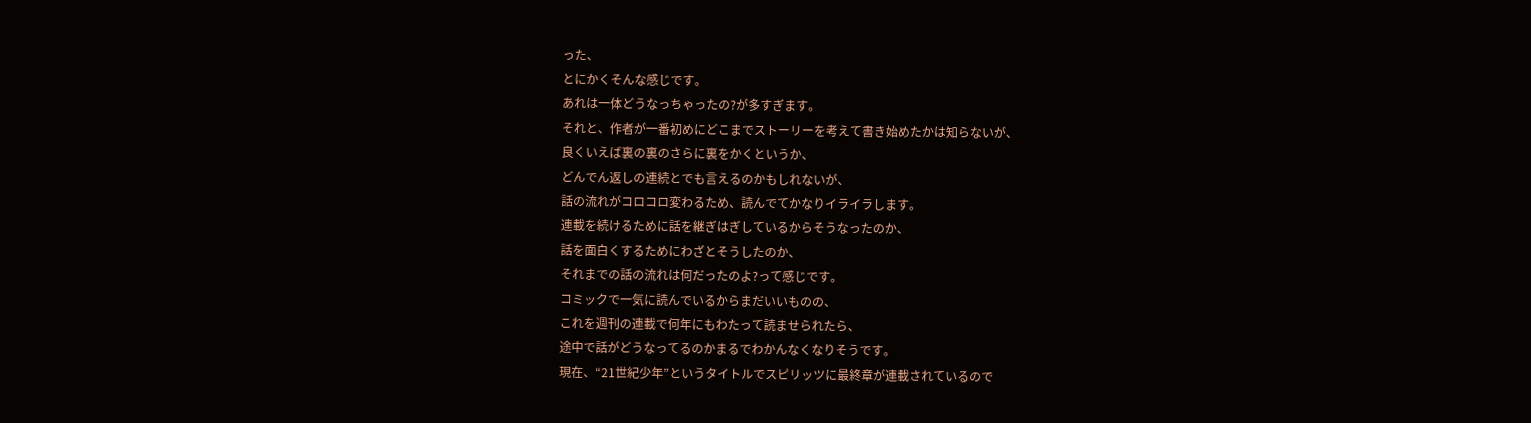った、
とにかくそんな感じです。
あれは一体どうなっちゃったの?が多すぎます。
それと、作者が一番初めにどこまでストーリーを考えて書き始めたかは知らないが、
良くいえば裏の裏のさらに裏をかくというか、
どんでん返しの連続とでも言えるのかもしれないが、
話の流れがコロコロ変わるため、読んでてかなりイライラします。
連載を続けるために話を継ぎはぎしているからそうなったのか、
話を面白くするためにわざとそうしたのか、
それまでの話の流れは何だったのよ?って感じです。
コミックで一気に読んでいるからまだいいものの、
これを週刊の連載で何年にもわたって読ませられたら、
途中で話がどうなってるのかまるでわかんなくなりそうです。
現在、“21世紀少年”というタイトルでスピリッツに最終章が連載されているので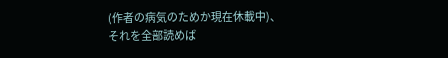(作者の病気のためか現在休載中)、
それを全部読めば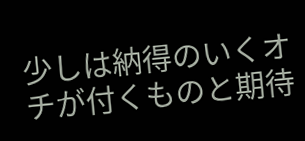少しは納得のいくオチが付くものと期待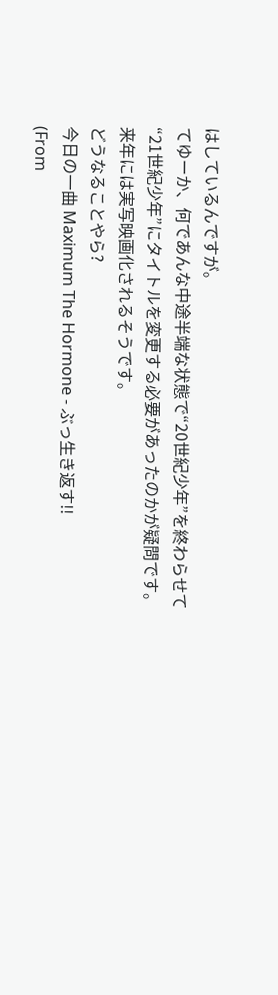はしているんですが。
てゆーか、何であんな中途半端な状態で“20世紀少年”を終わらせて
“21世紀少年”にタイトルを変更する必要があったのかが疑問です。
来年には実写映画化されるそうです。
どうなることやら?
今日の一曲 Maximum The Hormone - ぶっ生き返す!!
(From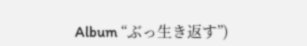Album “ぶっ生き返す”)